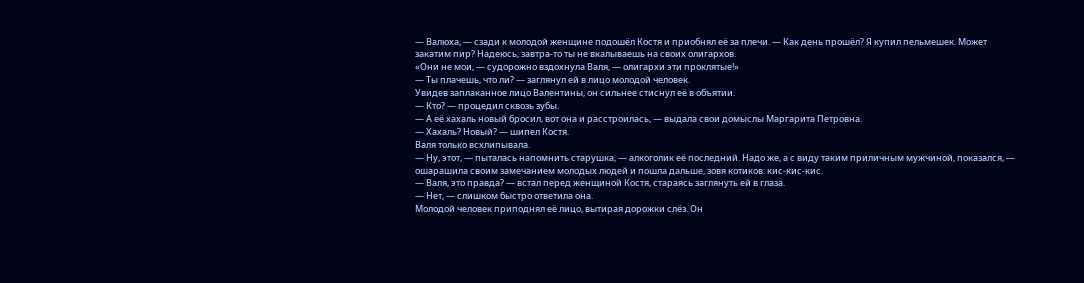— Валюха, — сзади к молодой женщине подошёл Костя и приобнял её за плечи. — Как день прошёл? Я купил пельмешек. Может закатим пир? Надеюсь, завтра-то ты не вкалываешь на своих олигархов.
«Они не мои, — судорожно вздохнула Валя, — олигархи эти проклятые!»
— Ты плачешь, что ли? — заглянул ей в лицо молодой человек.
Увидев заплаканное лицо Валентины, он сильнее стиснул её в объятии.
— Кто? — процедил сквозь зубы.
— А её хахаль новый бросил, вот она и расстроилась, — выдала свои домыслы Маргарита Петровна.
— Хахаль? Новый? — шипел Костя.
Валя только всхлипывала.
— Ну, этот, — пыталась напомнить старушка, — алкоголик её последний. Надо же, а с виду таким приличным мужчиной, показался, — ошарашила своим замечанием молодых людей и пошла дальше, зовя котиков: кис-кис-кис.
— Валя, это правда? — встал перед женщиной Костя, стараясь заглянуть ей в глаза.
— Нет, — слишком быстро ответила она.
Молодой человек приподнял её лицо, вытирая дорожки слёз. Он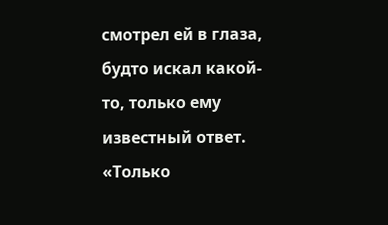смотрел ей в глаза, будто искал какой-то, только ему известный ответ.
«Только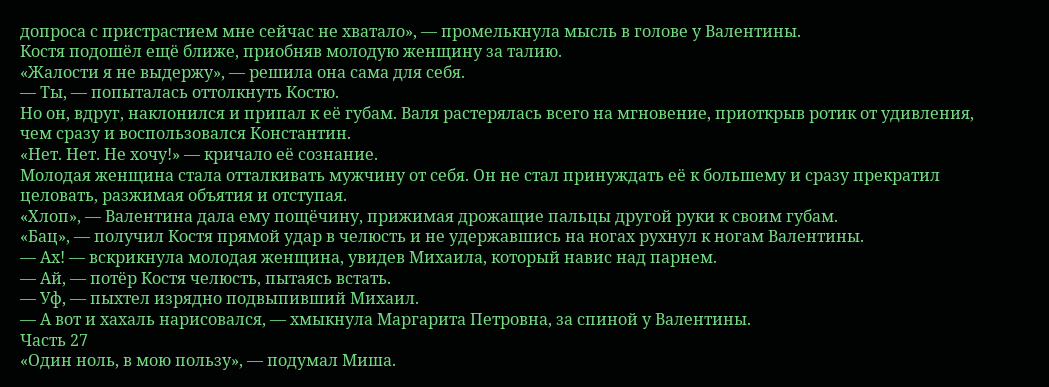допроса с пристрастием мне сейчас не хватало», — промелькнула мысль в голове у Валентины.
Костя подошёл ещё ближе, приобняв молодую женщину за талию.
«Жалости я не выдержу», — решила она сама для себя.
— Ты, — попыталась оттолкнуть Костю.
Но он, вдруг, наклонился и припал к её губам. Валя растерялась всего на мгновение, приоткрыв ротик от удивления, чем сразу и воспользовался Константин.
«Нет. Нет. Не хочу!» — кричало её сознание.
Молодая женщина стала отталкивать мужчину от себя. Он не стал принуждать её к большему и сразу прекратил целовать, разжимая объятия и отступая.
«Хлоп», — Валентина дала ему пощёчину, прижимая дрожащие пальцы другой руки к своим губам.
«Бац», — получил Костя прямой удар в челюсть и не удержавшись на ногах рухнул к ногам Валентины.
— Ах! — вскрикнула молодая женщина, увидев Михаила, который навис над парнем.
— Ай, — потёр Костя челюсть, пытаясь встать.
— Уф, — пыхтел изрядно подвыпивший Михаил.
— А вот и хахаль нарисовался, — хмыкнула Маргарита Петровна, за спиной у Валентины.
Часть 27
«Один ноль, в мою пользу», — подумал Миша.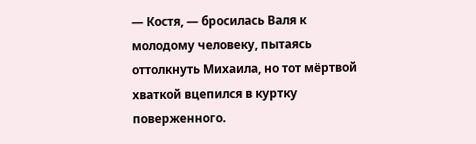— Костя, — бросилась Валя к молодому человеку, пытаясь оттолкнуть Михаила, но тот мёртвой хваткой вцепился в куртку поверженного.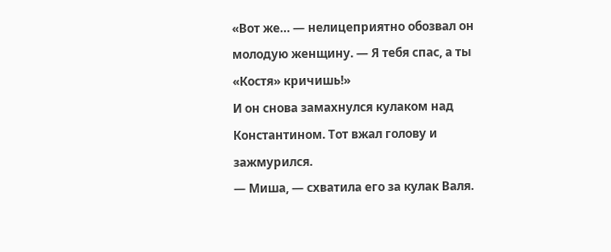«Вот же… — нелицеприятно обозвал он молодую женщину. — Я тебя спас, а ты «Костя» кричишь!»
И он снова замахнулся кулаком над Константином. Тот вжал голову и зажмурился.
— Миша, — схватила его за кулак Валя.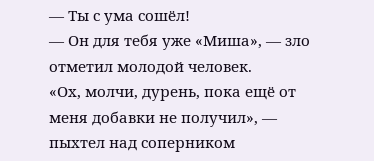— Ты с ума сошёл!
— Он для тебя уже «Миша», — зло отметил молодой человек.
«Ох, молчи, дурень, пока ещё от меня добавки не получил», — пыхтел над соперником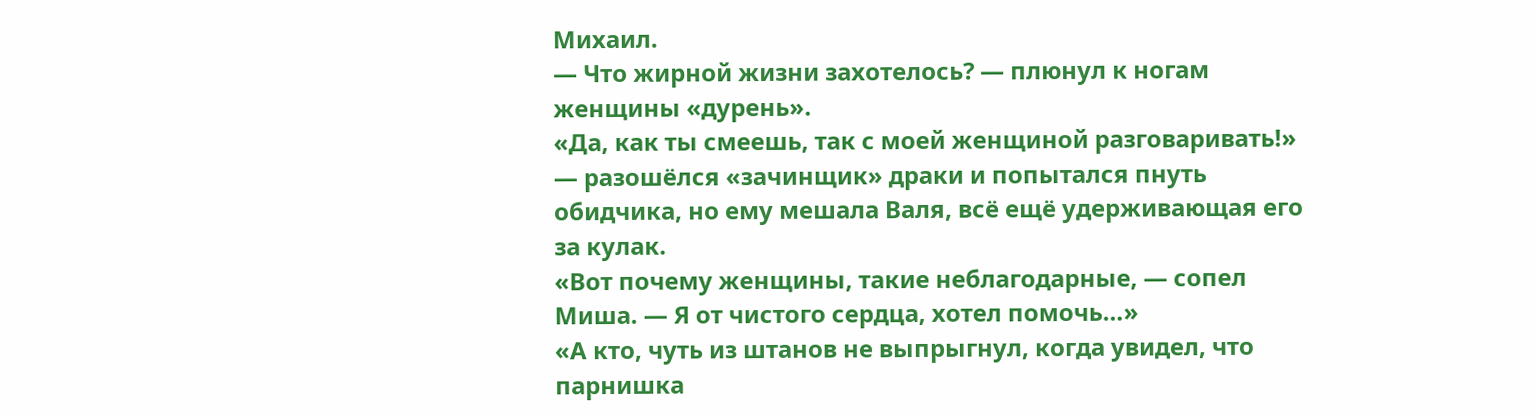Михаил.
— Что жирной жизни захотелось? — плюнул к ногам женщины «дурень».
«Да, как ты смеешь, так с моей женщиной разговаривать!» — разошёлся «зачинщик» драки и попытался пнуть обидчика, но ему мешала Валя, всё ещё удерживающая его за кулак.
«Вот почему женщины, такие неблагодарные, — сопел Миша. — Я от чистого сердца, хотел помочь…»
«А кто, чуть из штанов не выпрыгнул, когда увидел, что парнишка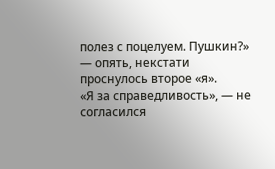полез с поцелуем. Пушкин?» — опять, некстати проснулось второе «я».
«Я за справедливость», — не согласился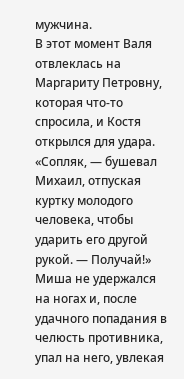мужчина.
В этот момент Валя отвлеклась на Маргариту Петровну, которая что-то спросила, и Костя открылся для удара.
«Сопляк, — бушевал Михаил, отпуская куртку молодого человека, чтобы ударить его другой рукой. — Получай!»
Миша не удержался на ногах и, после удачного попадания в челюсть противника, упал на него, увлекая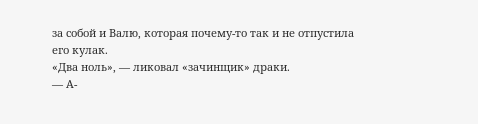за собой и Валю, которая почему-то так и не отпустила его кулак.
«Два ноль», — ликовал «зачинщик» драки.
— А-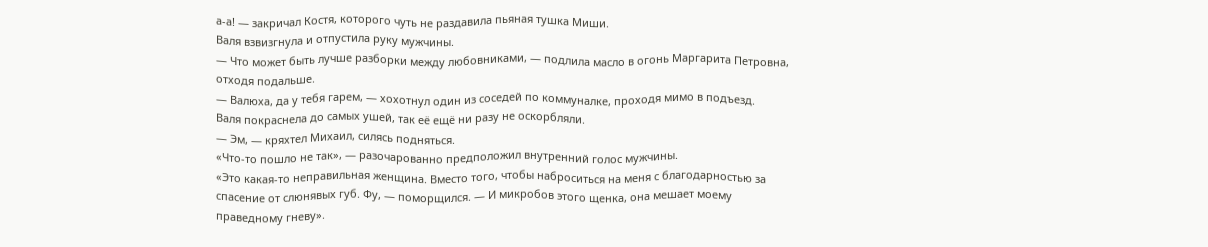а-а! — закричал Костя, которого чуть не раздавила пьяная тушка Миши.
Валя взвизгнула и отпустила руку мужчины.
— Что может быть лучше разборки между любовниками, — подлила масло в огонь Маргарита Петровна, отходя подальше.
— Валюха, да у тебя гарем, — хохотнул один из соседей по коммуналке, проходя мимо в подъезд.
Валя покраснела до самых ушей, так её ещё ни разу не оскорбляли.
— Эм, — кряхтел Михаил, силясь подняться.
«Что-то пошло не так», — разочарованно предположил внутренний голос мужчины.
«Это какая-то неправильная женщина. Вместо того, чтобы наброситься на меня с благодарностью за спасение от слюнявых губ. Фу, — поморщился. — И микробов этого щенка, она мешает моему праведному гневу».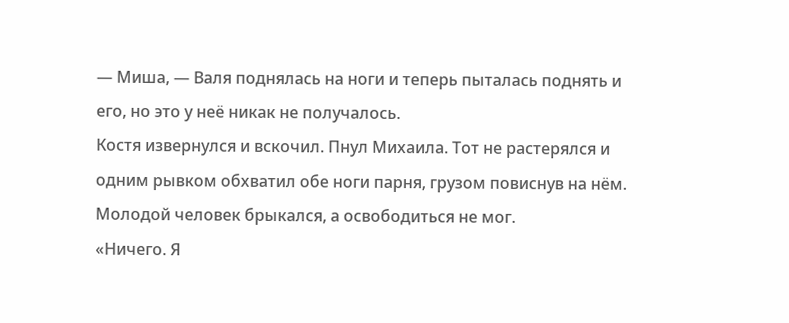— Миша, — Валя поднялась на ноги и теперь пыталась поднять и его, но это у неё никак не получалось.
Костя извернулся и вскочил. Пнул Михаила. Тот не растерялся и одним рывком обхватил обе ноги парня, грузом повиснув на нём. Молодой человек брыкался, а освободиться не мог.
«Ничего. Я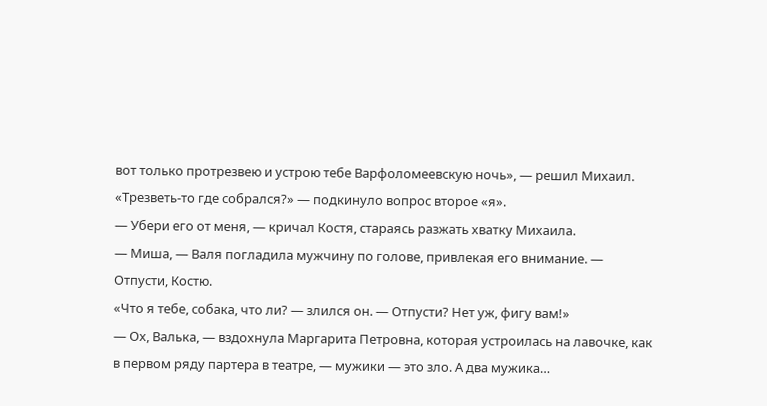вот только протрезвею и устрою тебе Варфоломеевскую ночь», — решил Михаил.
«Трезветь-то где собрался?» — подкинуло вопрос второе «я».
— Убери его от меня, — кричал Костя, стараясь разжать хватку Михаила.
— Миша, — Валя погладила мужчину по голове, привлекая его внимание. — Отпусти, Костю.
«Что я тебе, собака, что ли? — злился он. — Отпусти? Нет уж, фигу вам!»
— Ох, Валька, — вздохнула Маргарита Петровна, которая устроилась на лавочке, как в первом ряду партера в театре, — мужики — это зло. А два мужика…